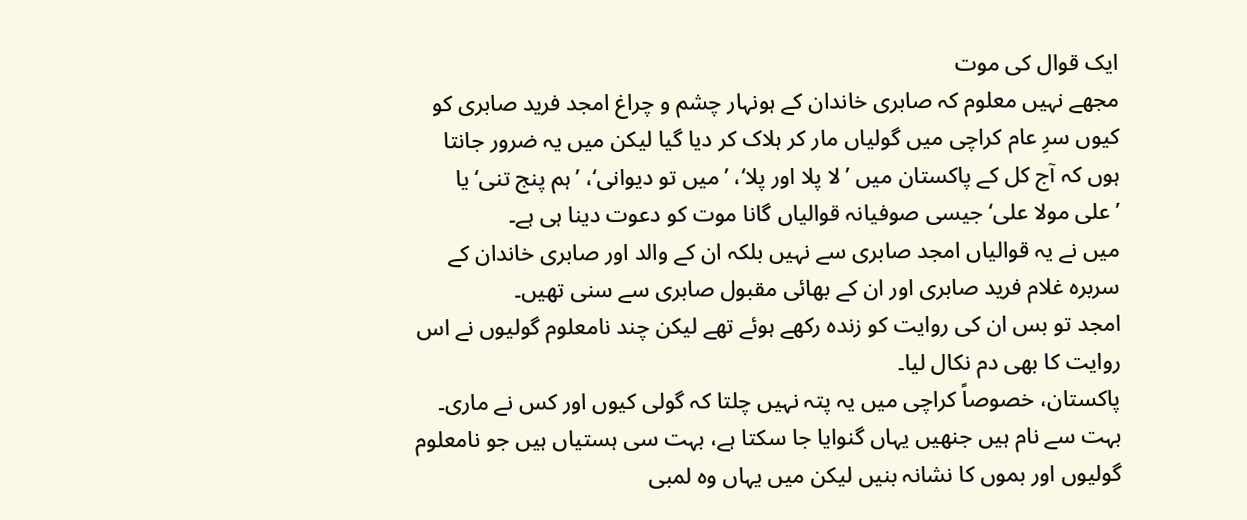ایک قوال کی موت
مجھے نہیں معلوم کہ صابری خاندان کے ہونہار چشم و چراغ امجد فرید صابری کو کیوں سرِ عام کراچی میں گولیاں مار کر ہلاک کر دیا گیا لیکن میں یہ ضرور جانتا ہوں کہ آج کل کے پاکستان میں ’لا پلا اور پلا‘، ’میں تو دیوانی‘، ’ہم پنج تنی‘ یا ’علی مولا علی‘ جیسی صوفیانہ قوالیاں گانا موت کو دعوت دینا ہی ہے۔
میں نے یہ قوالیاں امجد صابری سے نہیں بلکہ ان کے والد اور صابری خاندان کے سربرہ غلام فرید صابری اور ان کے بھائی مقبول صابری سے سنی تھیں۔
امجد تو بس ان کی روایت کو زندہ رکھے ہوئے تھے لیکن چند نامعلوم گولیوں نے اس روایت کا بھی دم نکال لیا۔
پاکستان، خصوصاً کراچی میں یہ پتہ نہیں چلتا کہ گولی کیوں اور کس نے ماری۔
بہت سے نام ہیں جنھیں یہاں گنوایا جا سکتا ہے، بہت سی ہستیاں ہیں جو نامعلوم گولیوں اور بموں کا نشانہ بنیں لیکن میں یہاں وہ لمبی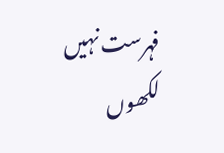فہرست نہیں لکھوں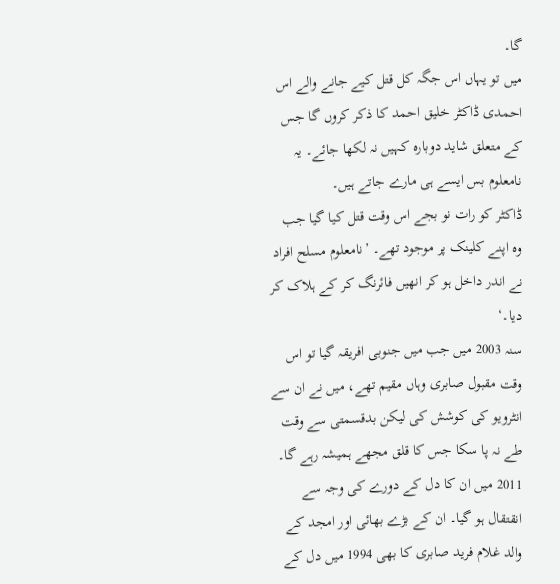گا۔
میں تو یہاں اس جگہ کل قتل کیے جانے والے اس احمدی ڈاکٹر خلیق احمد کا ذکر کروں گا جس کے متعلق شاید دوبارہ کہیں نہ لکھا جائے۔ یہ نامعلوم بس ایسے ہی مارے جاتے ہیں۔
ڈاکٹر کو رات نو بجے اس وقت قتل کیا گیا جب وہ اپنے کلینک پر موجود تھے۔ ’نامعلوم مسلح افراد نے اندر داخل ہو کر انھیں فائرنگ کر کے ہلاک کر دیا۔‘
سنہ 2003 میں جب میں جنوبی افریقہ گیا تو اس وقت مقبول صابری وہاں مقیم تھے، میں نے ان سے انٹرویو کی کوشش کی لیکن بدقسمتی سے وقت طے نہ پا سکا جس کا قلق مجھے ہمیشہ رہے گا۔
2011 میں ان کا دل کے دورے کی وجہ سے انقتقال ہو گیا۔ ان کے بڑے بھائی اور امجد کے والد غلام فرید صابری کا بھی 1994 میں دل کے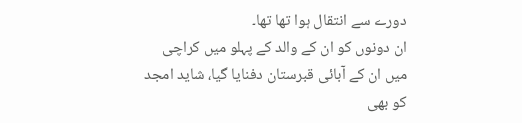دورے سے انتقال ہوا تھا تھا۔
ان دونوں کو ان کے والد کے پہلو میں کراچی میں ان کے آبائی قبرستان دفنایا گیا، شاید امجد کو بھی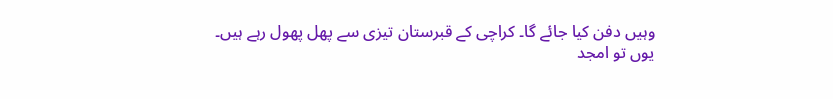وہیں دفن کیا جائے گا۔ کراچی کے قبرستان تیزی سے پھل پھول رہے ہیں۔
یوں تو امجد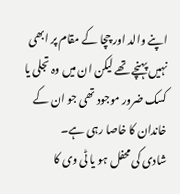اپنے والد اور چچا کے مقام پر ابھی نہیں پہنچے تھے لیکن ان میں وہ تجلی یا کسک ضرور موجود تھی جو ان کے خاندان کا خاصا رہی ہے۔
شادی کی محفل ہو یا ٹی وی کا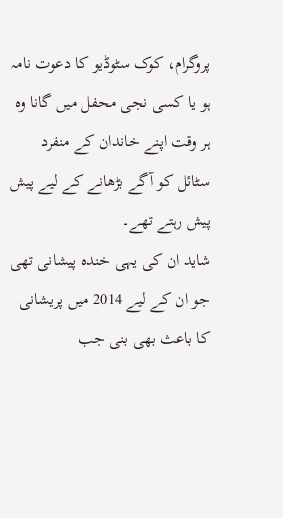پروگرام، کوک سٹوڈیو کا دعوت نامہ ہو یا کسی نجی محفل میں گانا وہ ہر وقت اپنے خاندان کے منفرد سٹائل کو آگے بڑھانے کے لیے پیش پیش رہتے تھے۔
شاید ان کی یہی خندہ پیشانی تھی جو ان کے لیے 2014 میں پریشانی کا باعث بھی بنی جب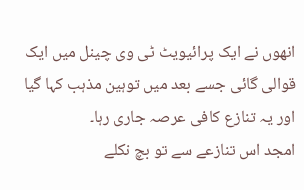انھوں نے ایک پرائیویٹ ٹی وی چینل میں ایک قوالی گائی جسے بعد میں توہین مذہب کہا گیا اور یہ تنازع کافی عرصہ جاری رہا۔
امجد اس تنازعے سے تو بچ نکلے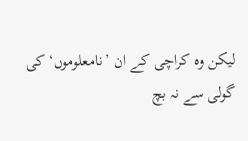لیکن وہ کراچی کے ان ’نامعلوموں‘ کی گولی سے نہ بچ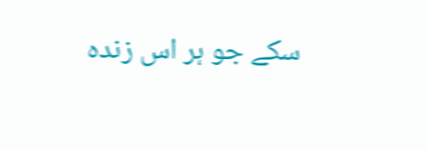سکے جو ہر اس زندہ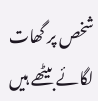شخص پر گھات لگائے بیٹھے ہیں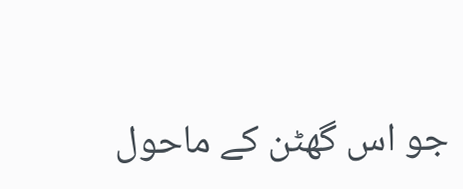جو اس گھٹن کے ماحول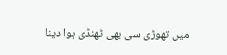میں تھوڑی سی بھی ٹھنڈی ہوا دینا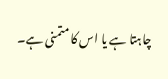چاہتا ہے یا اس کا متمنی ہے۔